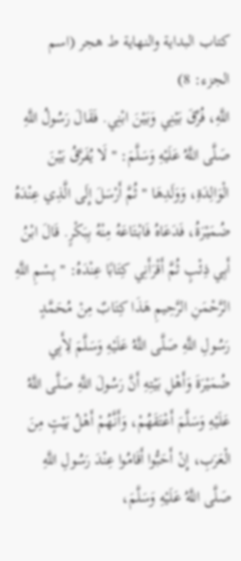كتاب البداية والنهاية ط هجر (اسم الجزء: 8)
اللَّهِ، فُرِّقَ بَيْنِي وَبَيْنَ ابْنِي. فَقَالَ رَسُولُ اللَّهِ صَلَّى اللَّهُ عَلَيْهِ وَسَلَّمَ: " لَا يُفَرَّقُ بَيْنَ الْوَالِدَةِ، وَوَلَدِهَا " ثُمَّ أَرْسَلَ إِلَى الَّذِي عِنْدَهُ ضُمَيْرَةُ، فَدَعَاهُ فَابْتَاعَهُ مِنْهُ بِبَكْرٍ. قَالَ ابْنُ أَبِي ذِئْبٍ ثُمَّ أَقْرَأَنِي كِتَابًا عِنْدَهُ: " بِسْمِ اللَّهِ الرَّحْمَنِ الرَّحِيمِ هَذَا كِتَابٌ مِنْ مُحَمَّدٍ رَسُولِ اللَّهِ صَلَّى اللَّهُ عَلَيْهِ وَسَلَّمَ لِأَبِي ضُمَيْرَةَ وَأَهْلِ بَيْتِهِ أَنَّ رَسُولَ اللَّهِ صَلَّى اللَّهُ عَلَيْهِ وَسَلَّمَ أَعْتَقَهُمْ، وَأَنَّهُمْ أَهْلُ بَيْتٍ مِنَ الْعَرَبِ، إِنْ أَحَبُّوا أَقَامُوا عِنْدَ رَسُولِ اللَّهِ صَلَّى اللَّهُ عَلَيْهِ وَسَلَّمَ،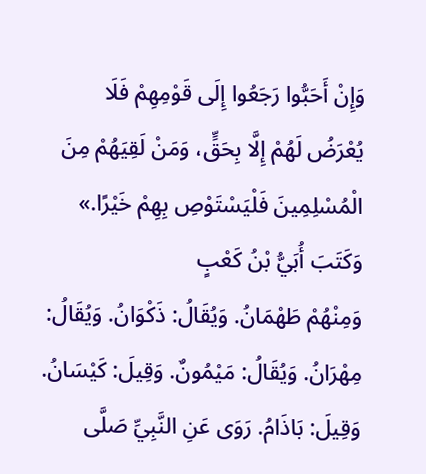وَإِنْ أَحَبُّوا رَجَعُوا إِلَى قَوْمِهِمْ فَلَا يُعْرَضُ لَهُمْ إِلَّا بِحَقٍّ، وَمَنْ لَقِيَهُمْ مِنَ الْمُسْلِمِينَ فَلْيَسْتَوْصِ بِهِمْ خَيْرًا.» وَكَتَبَ أُبَيُّ بْنُ كَعْبٍ
وَمِنْهُمْ طَهْمَانُ. وَيُقَالُ: ذَكْوَانُ. وَيُقَالُ: مِهْرَانُ. وَيُقَالُ: مَيْمُونٌ. وَقِيلَ: كَيْسَانُ. وَقِيلَ: بَاذَامُ. رَوَى عَنِ النَّبِيِّ صَلَّى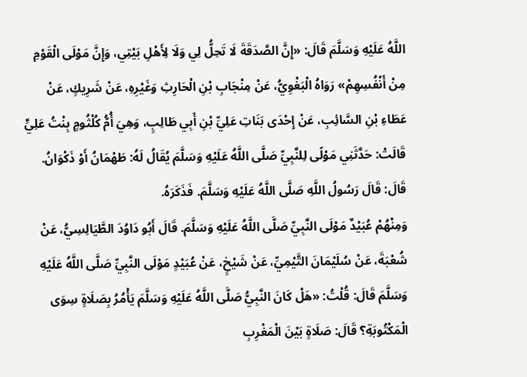اللَّهُ عَلَيْهِ وَسَلَّمَ قَالَ: «إِنَّ الصَّدَقَةَ لَا تَحِلُّ لِي وَلَا لِأَهْلِ بَيْتِي، وَإِنَّ مَوْلَى الْقَوْمِ مِنْ أَنْفُسِهِمْ» رَوَاهُ الْبَغْوِيُّ، عَنْ مِنْجَابِ بْنِ الْحَارِثِ وَغَيْرِهِ، عَنْ شَرِيكٍ، عَنْ عَطَاءِ بْنِ السَّائِبِ، عَنْ إِحْدَى بَنَاتِ عَلِيِّ بْنِ أَبِي طَالِبٍ، وَهِيَ أُمُّ كُلْثُومٍ بِنْتُ عَلِيٍّ قَالَتْ: حَدَّثَنِي مَوْلًى لِلنَّبِيِّ صَلَّى اللَّهُ عَلَيْهِ وَسَلَّمَ يُقَالُ لَهُ: طَهْمَانُ أَوْ ذَكْوَانُ. قَالَ: قَالَ رَسُولُ اللَّهِ صَلَّى اللَّهُ عَلَيْهِ وَسَلَّمَ. فَذَكَرَهُ.
وَمِنْهُمْ عُبَيْدٌ مَوْلَى النَّبِيِّ صَلَّى اللَّهُ عَلَيْهِ وَسَلَّمَ. قَالَ أَبُو دَاوُدَ الطَّيَالِسِيُّ، عَنْ شُعْبَةَ، عَنْ سُلَيْمَانَ التَّيْمِيِّ، عَنْ شَيْخٍ، عَنْ عُبَيْدٍ مَوْلَى النَّبِيِّ صَلَّى اللَّهُ عَلَيْهِ وَسَلَّمَ قَالَ: قُلْتُ: «هَلْ كَانَ النَّبِيُّ صَلَّى اللَّهُ عَلَيْهِ وَسَلَّمَ يَأْمُرُ بِصَلَاةٍ سِوَى الْمَكْتُوبَةِ؟ قَالَ: صَلَاةٍ بَيْنَ الْمَغْرِبِ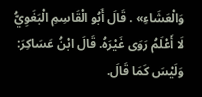وَالْعَشَاءِ» . قَالَ أَبُو الْقَاسِمِ الْبَغَوِيُّ لَا أَعْلَمُ رَوَى غَيْرَهُ. قَالَ ابْنُ عَسَاكِرَ: وَلَيْسَ كَمَا قَالَ.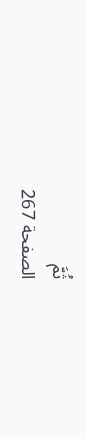ثُمَّ
الصفحة 267